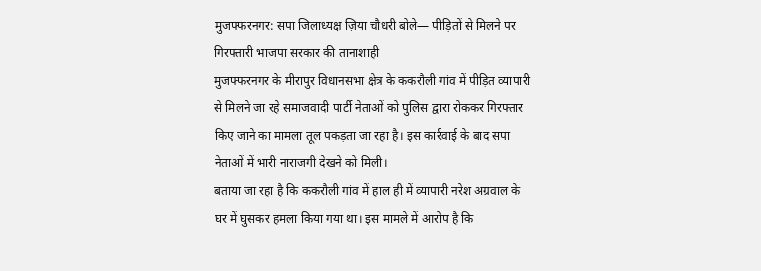मुजफ्फरनगर: सपा जिलाध्यक्ष ज़िया चौधरी बोले— पीड़ितों से मिलने पर गिरफ्तारी भाजपा सरकार की तानाशाही
मुजफ्फरनगर के मीरापुर विधानसभा क्षेत्र के ककरौली गांव में पीड़ित व्यापारी से मिलने जा रहे समाजवादी पार्टी नेताओं को पुलिस द्वारा रोककर गिरफ्तार किए जाने का मामला तूल पकड़ता जा रहा है। इस कार्रवाई के बाद सपा नेताओं में भारी नाराजगी देखने को मिली।
बताया जा रहा है कि ककरौली गांव में हाल ही में व्यापारी नरेश अग्रवाल के घर में घुसकर हमला किया गया था। इस मामले में आरोप है कि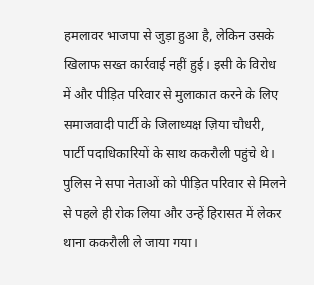हमलावर भाजपा से जुड़ा हुआ है, लेकिन उसके खिलाफ सख्त कार्रवाई नहीं हुई। इसी के विरोध में और पीड़ित परिवार से मुलाकात करने के लिए समाजवादी पार्टी के जिलाध्यक्ष ज़िया चौधरी, पार्टी पदाधिकारियों के साथ ककरौली पहुंचे थे।
पुलिस ने सपा नेताओं को पीड़ित परिवार से मिलने से पहले ही रोक लिया और उन्हें हिरासत में लेकर थाना ककरौली ले जाया गया।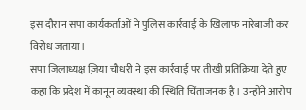इस दौरान सपा कार्यकर्ताओं ने पुलिस कार्रवाई के खिलाफ नारेबाजी कर विरोध जताया।
सपा जिलाध्यक्ष ज़िया चौधरी ने इस कार्रवाई पर तीखी प्रतिक्रिया देते हुए कहा कि प्रदेश में कानून व्यवस्था की स्थिति चिंताजनक है। उन्होंने आरोप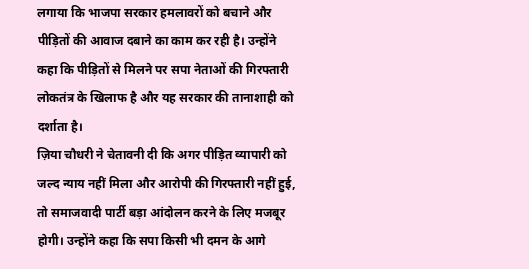लगाया कि भाजपा सरकार हमलावरों को बचाने और पीड़ितों की आवाज दबाने का काम कर रही है। उन्होंने कहा कि पीड़ितों से मिलने पर सपा नेताओं की गिरफ्तारी लोकतंत्र के खिलाफ है और यह सरकार की तानाशाही को दर्शाता है।
ज़िया चौधरी ने चेतावनी दी कि अगर पीड़ित व्यापारी को जल्द न्याय नहीं मिला और आरोपी की गिरफ्तारी नहीं हुई, तो समाजवादी पार्टी बड़ा आंदोलन करने के लिए मजबूर होगी। उन्होंने कहा कि सपा किसी भी दमन के आगे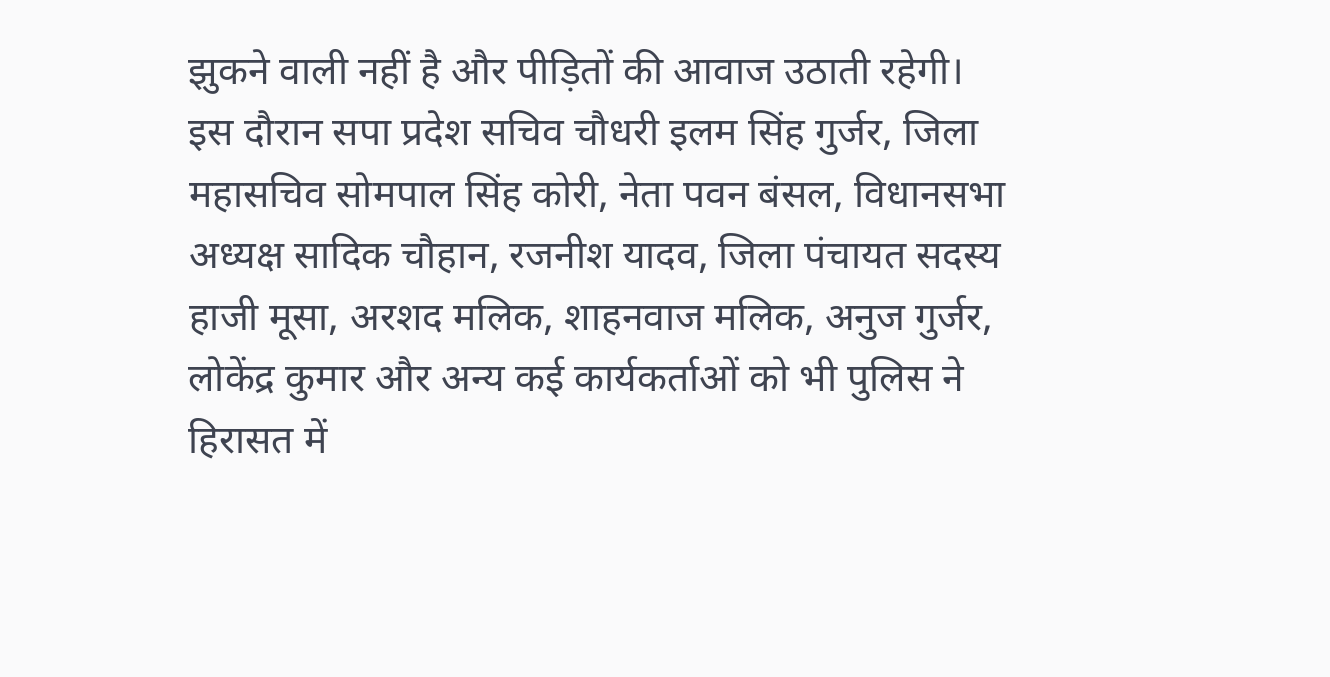झुकने वाली नहीं है और पीड़ितों की आवाज उठाती रहेगी।
इस दौरान सपा प्रदेश सचिव चौधरी इलम सिंह गुर्जर, जिला महासचिव सोमपाल सिंह कोरी, नेता पवन बंसल, विधानसभा अध्यक्ष सादिक चौहान, रजनीश यादव, जिला पंचायत सदस्य हाजी मूसा, अरशद मलिक, शाहनवाज मलिक, अनुज गुर्जर, लोकेंद्र कुमार और अन्य कई कार्यकर्ताओं को भी पुलिस ने हिरासत में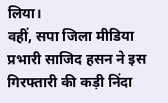लिया।
वहीं, सपा जिला मीडिया प्रभारी साजिद हसन ने इस गिरफ्तारी की कड़ी निंदा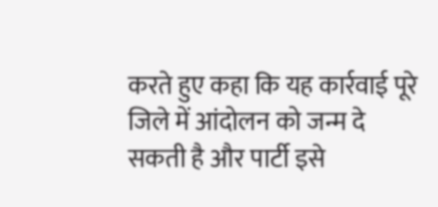करते हुए कहा कि यह कार्रवाई पूरे जिले में आंदोलन को जन्म दे सकती है और पार्टी इसे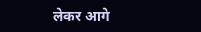लेकर आगे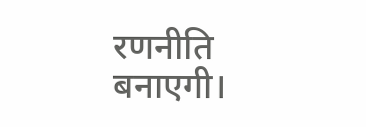रणनीति बनाएगी।